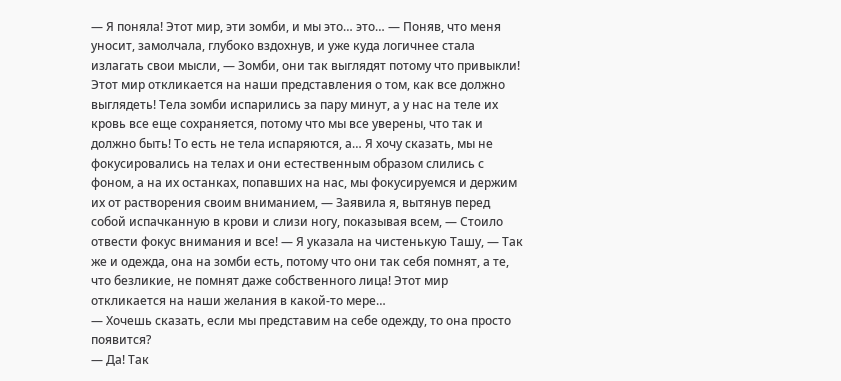— Я поняла! Этот мир, эти зомби, и мы это… это… — Поняв, что меня уносит, замолчала, глубоко вздохнув, и уже куда логичнее стала излагать свои мысли, — Зомби, они так выглядят потому что привыкли! Этот мир откликается на наши представления о том, как все должно выглядеть! Тела зомби испарились за пару минут, а у нас на теле их кровь все еще сохраняется, потому что мы все уверены, что так и должно быть! То есть не тела испаряются, а… Я хочу сказать, мы не фокусировались на телах и они естественным образом слились с фоном, а на их останках, попавших на нас, мы фокусируемся и держим их от растворения своим вниманием, — Заявила я, вытянув перед собой испачканную в крови и слизи ногу, показывая всем, — Стоило отвести фокус внимания и все! — Я указала на чистенькую Ташу, — Так же и одежда, она на зомби есть, потому что они так себя помнят, а те, что безликие, не помнят даже собственного лица! Этот мир откликается на наши желания в какой-то мере…
— Хочешь сказать, если мы представим на себе одежду, то она просто появится?
— Да! Так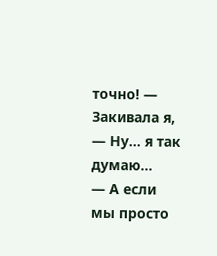точно! — Закивала я, — Ну… я так думаю…
— А если мы просто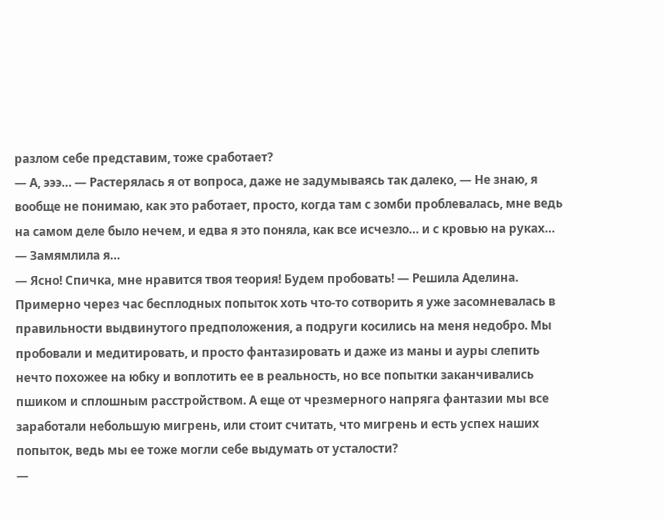разлом себе представим, тоже сработает?
— А, эээ… — Растерялась я от вопроса, даже не задумываясь так далеко, — Не знаю, я вообще не понимаю, как это работает, просто, когда там с зомби проблевалась, мне ведь на самом деле было нечем, и едва я это поняла, как все исчезло… и с кровью на руках… — Замямлила я…
— Ясно! Спичка, мне нравится твоя теория! Будем пробовать! — Решила Аделина.
Примерно через час бесплодных попыток хоть что-то сотворить я уже засомневалась в правильности выдвинутого предположения, а подруги косились на меня недобро. Мы пробовали и медитировать, и просто фантазировать и даже из маны и ауры слепить нечто похожее на юбку и воплотить ее в реальность, но все попытки заканчивались пшиком и сплошным расстройством. А еще от чрезмерного напряга фантазии мы все заработали небольшую мигрень, или стоит считать, что мигрень и есть успех наших попыток, ведь мы ее тоже могли себе выдумать от усталости?
—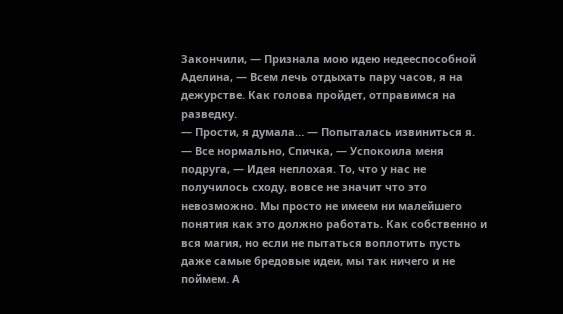Закончили, — Признала мою идею недееспособной Аделина, — Всем лечь отдыхать пару часов, я на дежурстве. Как голова пройдет, отправимся на разведку.
— Прости, я думала… — Попыталась извиниться я.
— Все нормально, Спичка, — Успокоила меня подруга, — Идея неплохая. То, что у нас не получилось сходу, вовсе не значит что это невозможно. Мы просто не имеем ни малейшего понятия как это должно работать. Как собственно и вся магия, но если не пытаться воплотить пусть даже самые бредовые идеи, мы так ничего и не поймем. А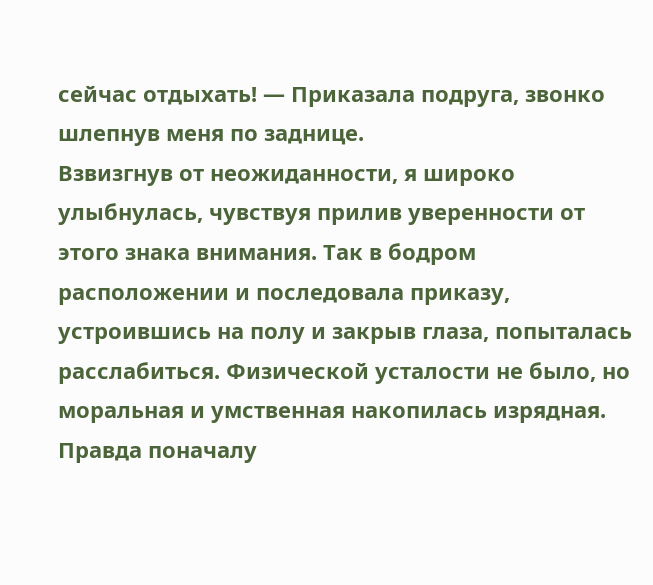сейчас отдыхать! — Приказала подруга, звонко шлепнув меня по заднице.
Взвизгнув от неожиданности, я широко улыбнулась, чувствуя прилив уверенности от этого знака внимания. Так в бодром расположении и последовала приказу, устроившись на полу и закрыв глаза, попыталась расслабиться. Физической усталости не было, но моральная и умственная накопилась изрядная. Правда поначалу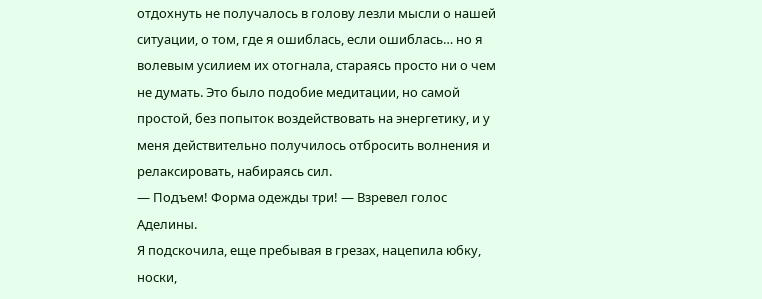отдохнуть не получалось в голову лезли мысли о нашей ситуации, о том, где я ошиблась, если ошиблась… но я волевым усилием их отогнала, стараясь просто ни о чем не думать. Это было подобие медитации, но самой простой, без попыток воздействовать на энергетику, и у меня действительно получилось отбросить волнения и релаксировать, набираясь сил.
— Подъем! Форма одежды три! — Взревел голос Аделины.
Я подскочила, еще пребывая в грезах, нацепила юбку, носки,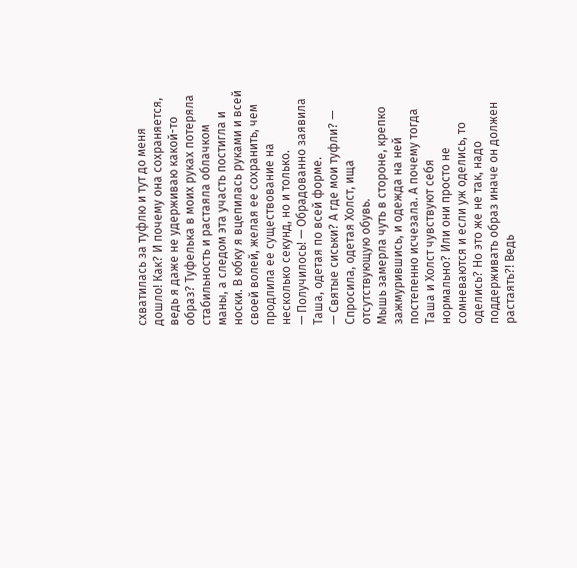схватилась за туфлю и тут до меня дошло! Как? И почему она сохраняется, ведь я даже не удерживаю какой-то образ? Туфелька в моих руках потеряла стабильность и растаяла облачком маны, а следом эта участь постигла и носки. В юбку я вцепилась руками и всей своей волей, желая ее сохранить, чем продлила ее существование на несколько секунд, но и только.
— Получилось! — Обрадованно заявила Таша, одетая по всей форме.
— Святые сиськи? А где мои туфли? — Спросила, одетая Холст, ища отсутствующую обувь.
Мышь замерла чуть в стороне, крепко зажмурившись, и одежда на ней постепенно исчезала. А почему тогда Таша и Холст чувствуют себя нормально? Или они просто не сомневаются и если уж оделись, то оделись? Но это же не так, надо поддерживать образ иначе он должен растаять?! Ведь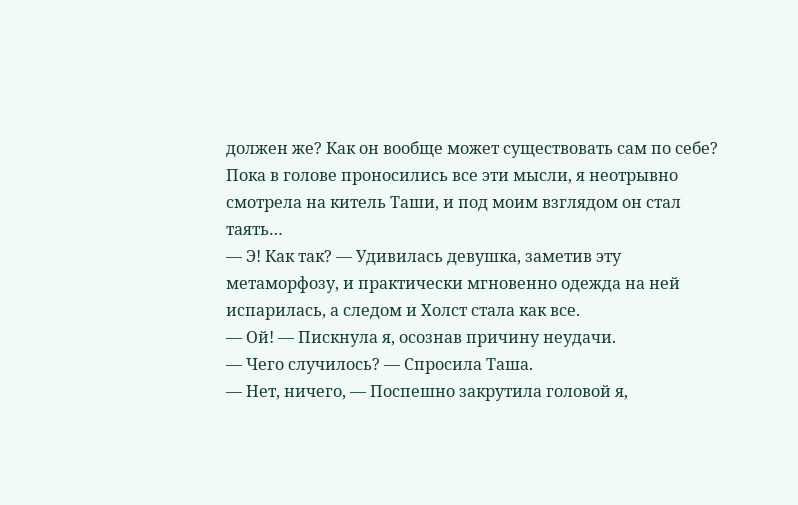должен же? Как он вообще может существовать сам по себе? Пока в голове проносились все эти мысли, я неотрывно смотрела на китель Таши, и под моим взглядом он стал таять…
— Э! Как так? — Удивилась девушка, заметив эту метаморфозу, и практически мгновенно одежда на ней испарилась, а следом и Холст стала как все.
— Ой! — Пискнула я, осознав причину неудачи.
— Чего случилось? — Спросила Таша.
— Нет, ничего, — Поспешно закрутила головой я,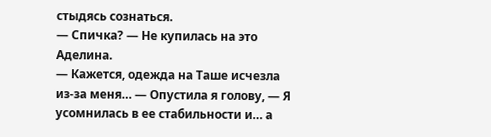стыдясь сознаться.
— Спичка? — Не купилась на это Аделина.
— Кажется, одежда на Таше исчезла из-за меня… — Опустила я голову, — Я усомнилась в ее стабильности и… а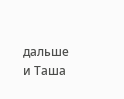дальше и Таша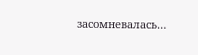засомневалась…